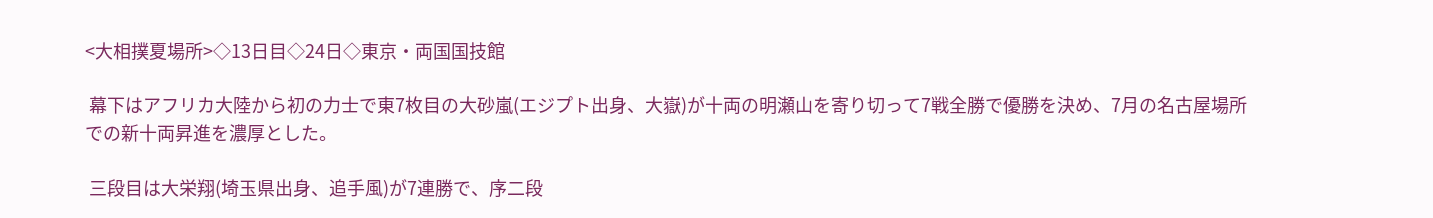<大相撲夏場所>◇13日目◇24日◇東京・両国国技館

 幕下はアフリカ大陸から初の力士で東7枚目の大砂嵐(エジプト出身、大嶽)が十両の明瀬山を寄り切って7戦全勝で優勝を決め、7月の名古屋場所での新十両昇進を濃厚とした。

 三段目は大栄翔(埼玉県出身、追手風)が7連勝で、序二段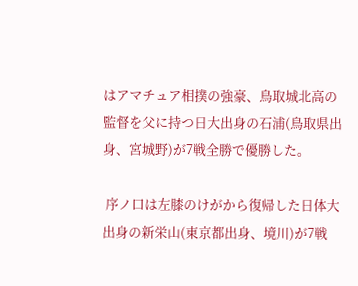はアマチュア相撲の強豪、鳥取城北高の監督を父に持つ日大出身の石浦(鳥取県出身、宮城野)が7戦全勝で優勝した。

 序ノ口は左膝のけがから復帰した日体大出身の新栄山(東京都出身、境川)が7戦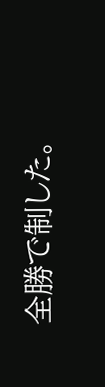全勝で制した。